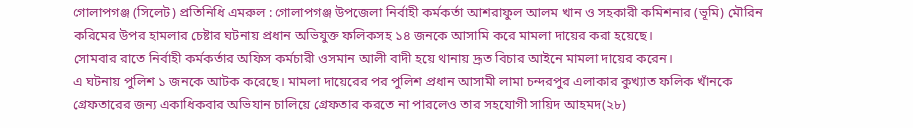গোলাপগঞ্জ (সিলেট) প্রতিনিধি এমরুল : গোলাপগঞ্জ উপজেলা নির্বাহী কর্মকর্তা আশরাফুল আলম খান ও সহকারী কমিশনার (ভূমি) মৌরিন করিমের উপর হামলার চেষ্টার ঘটনায় প্রধান অভিযুক্ত ফলিকসহ ১৪ জনকে আসামি করে মামলা দায়ের করা হয়েছে।
সোমবার রাতে নির্বাহী কর্মকর্তার অফিস কর্মচারী ওসমান আলী বাদী হয়ে থানায় দ্রূত বিচার আইনে মামলা দায়ের করেন।
এ ঘটনায় পুলিশ ১ জনকে আটক করেছে। মামলা দায়েরের পর পুলিশ প্রধান আসামী লামা চন্দরপুর এলাকার কুখ্যাত ফলিক খাঁনকে গ্রেফতারের জন্য একাধিকবার অভিযান চালিয়ে গ্রেফতার করতে না পারলেও তার সহযোগী সায়িদ আহমদ(২৮)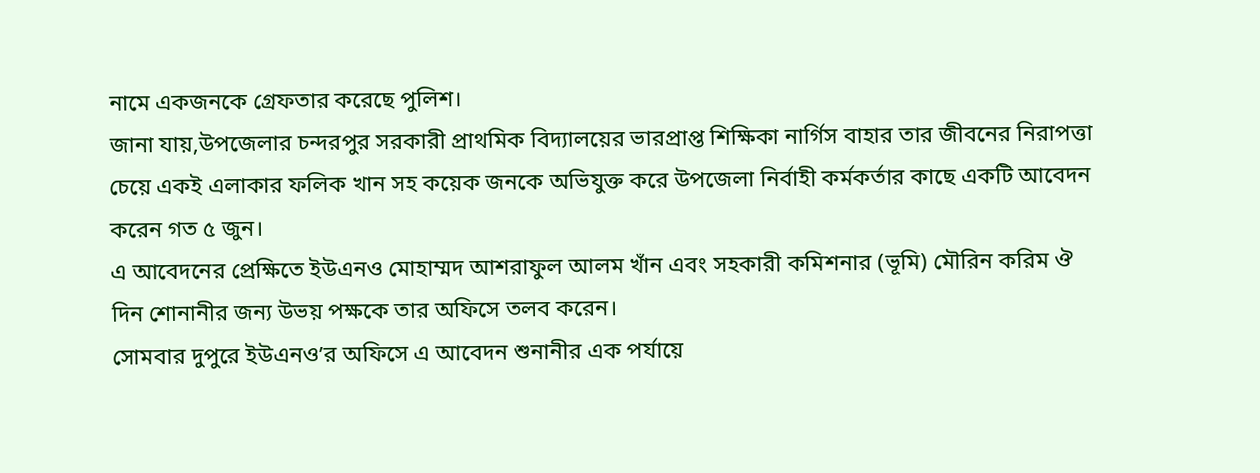নামে একজনকে গ্রেফতার করেছে পুলিশ।
জানা যায়,উপজেলার চন্দরপুর সরকারী প্রাথমিক বিদ্যালয়ের ভারপ্রাপ্ত শিক্ষিকা নার্গিস বাহার তার জীবনের নিরাপত্তা চেয়ে একই এলাকার ফলিক খান সহ কয়েক জনকে অভিযুক্ত করে উপজেলা নির্বাহী কর্মকর্তার কাছে একটি আবেদন করেন গত ৫ জুন।
এ আবেদনের প্রেক্ষিতে ইউএনও মোহাম্মদ আশরাফুল আলম খাঁন এবং সহকারী কমিশনার (ভূমি) মৌরিন করিম ঔ দিন শোনানীর জন্য উভয় পক্ষকে তার অফিসে তলব করেন।
সোমবার দুপুরে ইউএনও’র অফিসে এ আবেদন শুনানীর এক পর্যায়ে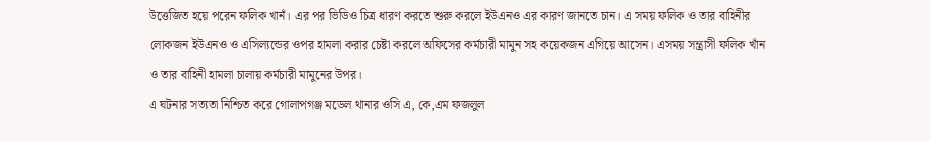উত্তেজিত হয়ে পরেন ফলিক খানঁ। এর পর ভিডিও চিত্র ধারণ করতে শুরু করলে ইউএনও এর কারণ জানতে চান। এ সময় ফলিক ও তার বাহিনীর লোকজন ইউএনও ও এসিল্যন্ডের ওপর হামলা করার চেষ্টা করলে অফিসের কর্মচারী মামুন সহ কয়েকজন এগিয়ে আসেন। এসময় সন্ত্রাসী ফলিক খাঁন ও তার বাহিনী হামলা চালায় কর্মচারী মামুনের উপর।
এ ঘটনার সত্যতা নিশ্চিত করে গোলাপগঞ্জ মডেল থানার ওসি এ, কে,এম ফজলুল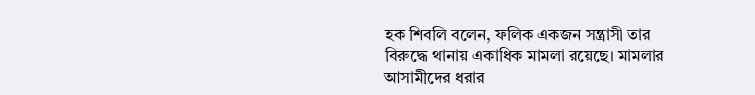হক শিবলি বলেন, ফলিক একজন সন্ত্রাসী তার বিরুদ্ধে থানায় একাধিক মামলা রয়েছে। মামলার আসামীদের ধরার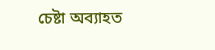চেষ্টা অব্যাহত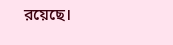রয়েছে।